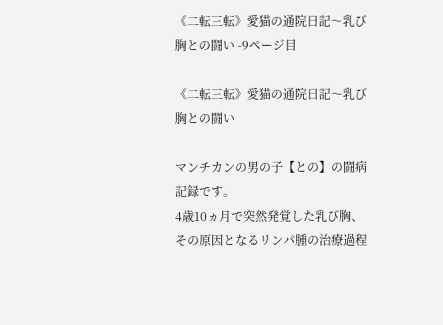《二転三転》愛猫の通院日記〜乳び胸との闘い -9ページ目

《二転三転》愛猫の通院日記〜乳び胸との闘い

マンチカンの男の子【との】の闘病記録です。
4歳10ヵ月で突然発覚した乳び胸、その原因となるリンパ腫の治療過程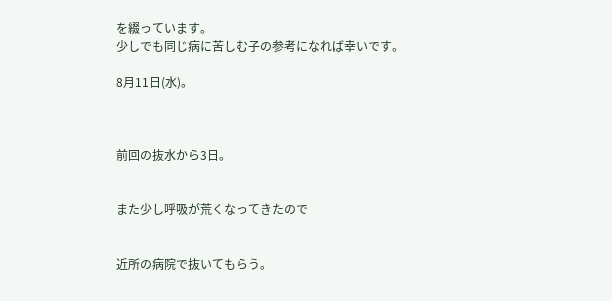を綴っています。
少しでも同じ病に苦しむ子の参考になれば幸いです。

8月11日(水)。



前回の抜水から3日。


また少し呼吸が荒くなってきたので


近所の病院で抜いてもらう。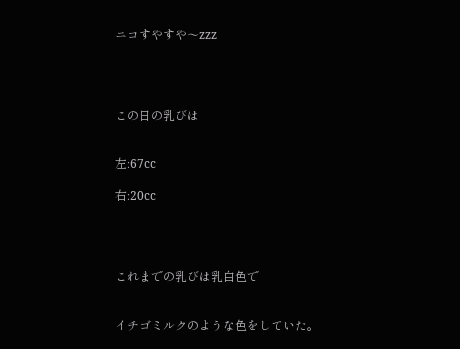ニコすやすや〜zzz




この日の乳びは


左:67cc

右:20cc




これまでの乳びは乳白色で


イチゴミルクのような色をしていた。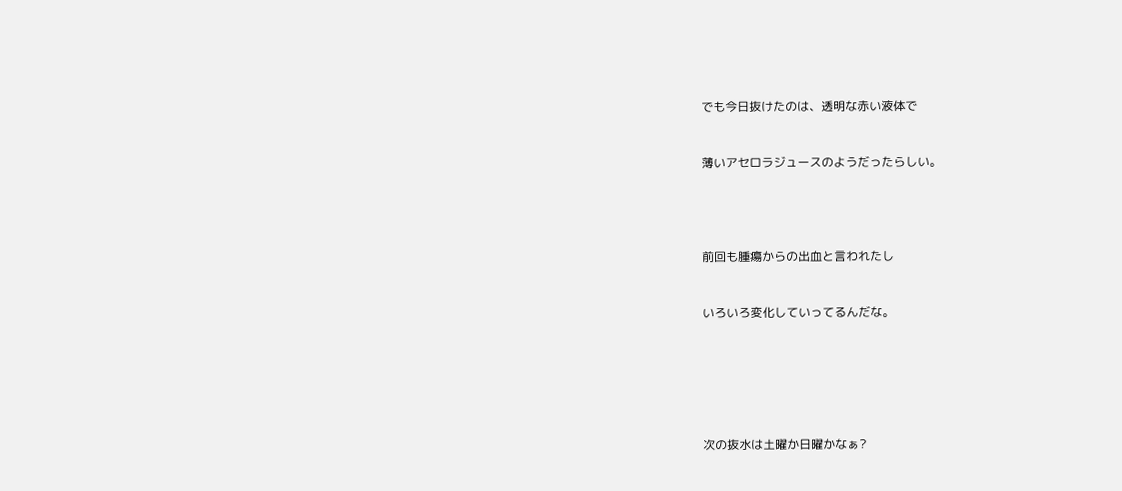でも今日抜けたのは、透明な赤い液体で


薄いアセロラジュースのようだったらしい。




前回も腫瘍からの出血と言われたし


いろいろ変化していってるんだな。






次の抜水は土曜か日曜かなぁ?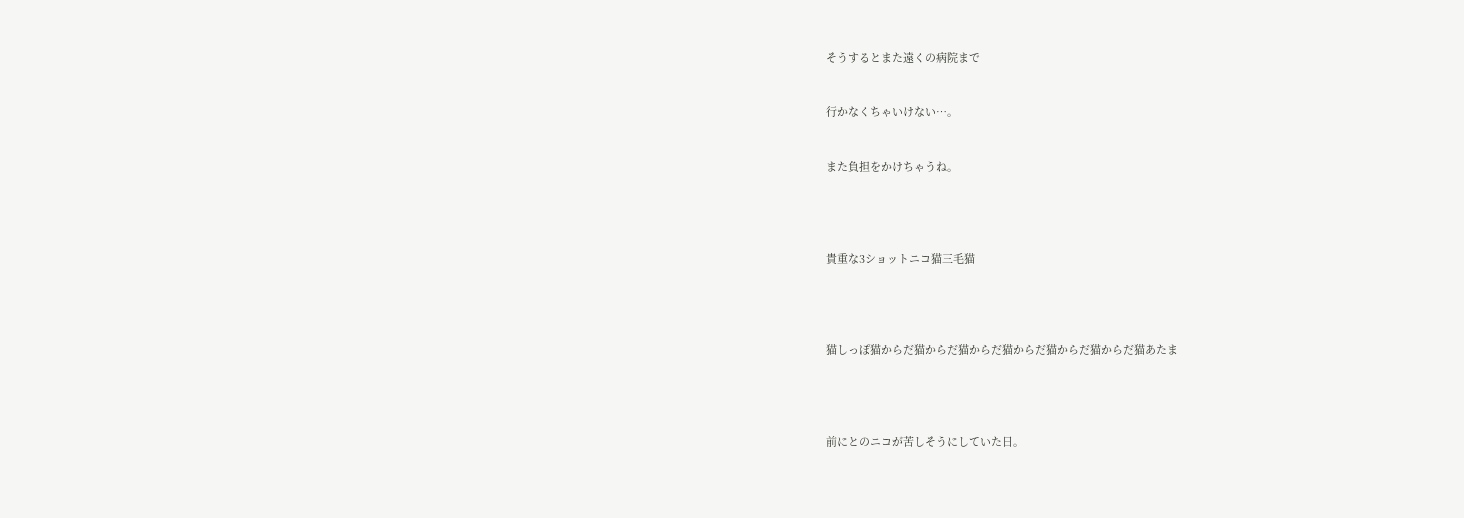そうするとまた遠くの病院まで


行かなくちゃいけない…。


また負担をかけちゃうね。




貴重な3ショットニコ猫三毛猫




猫しっぽ猫からだ猫からだ猫からだ猫からだ猫からだ猫からだ猫あたま




前にとのニコが苦しそうにしていた日。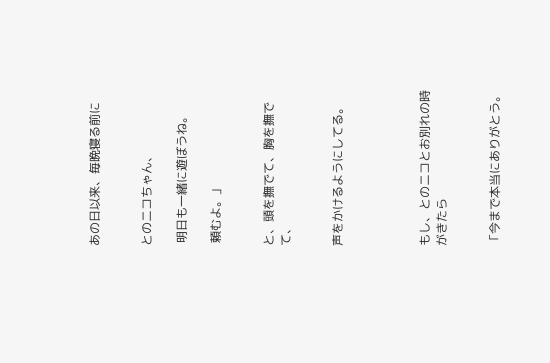あの日以来、毎晩寝る前に


とのニコちゃん、

 明日も一緒に遊ぼうね。

 頼むよ。」


と、頭を撫でて、胸を撫でて、


声をかけるようにしてる。




もし、とのニコとお別れの時がきたら


「今まで本当にありがとう。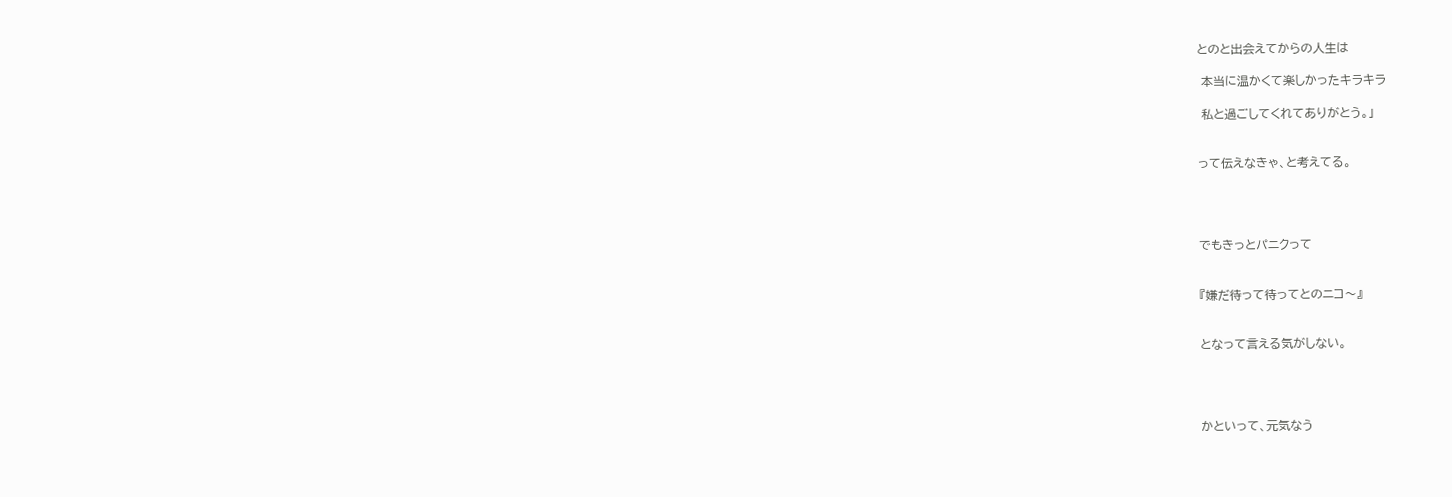とのと出会えてからの人生は

 本当に温かくて楽しかったキラキラ

 私と過ごしてくれてありがとう。」


って伝えなきゃ、と考えてる。




でもきっとパニクって


『嫌だ待って待ってとのニコ〜』


となって言える気がしない。




かといって、元気なう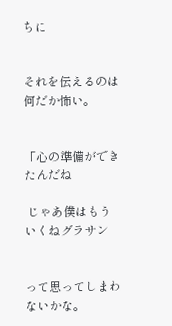ちに


それを伝えるのは何だか怖い。


「心の準備ができたんだね

 じゃあ僕はもういくねグラサン


って思ってしまわないかな。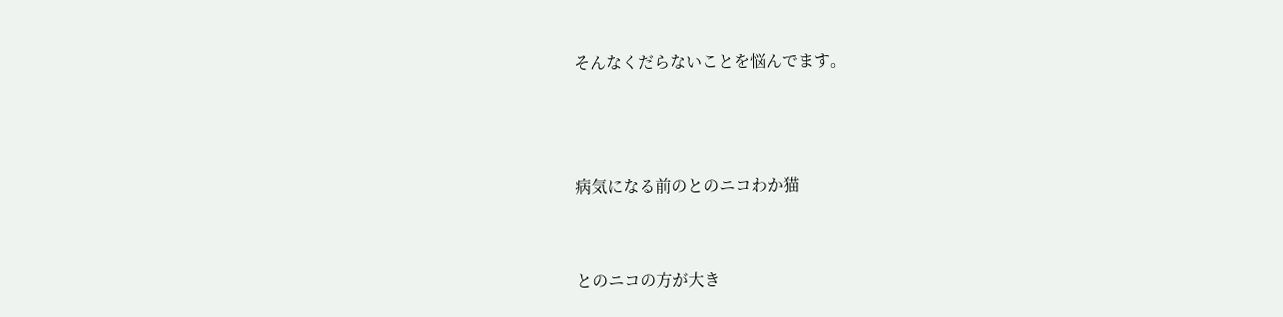そんなくだらないことを悩んでます。



病気になる前のとのニコわか猫


とのニコの方が大き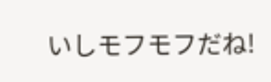いしモフモフだね!